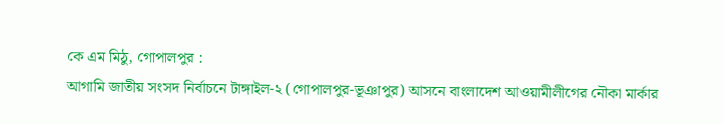কে এম মিঠু, গোপালপুর :
আগামি জাতীয় সংসদ নির্বাচনে টাঙ্গাইল-২ (গোপালপুর-ভূঞাপুর) আসনে বাংলাদেশ আওয়ামীলীগের নৌকা মার্কার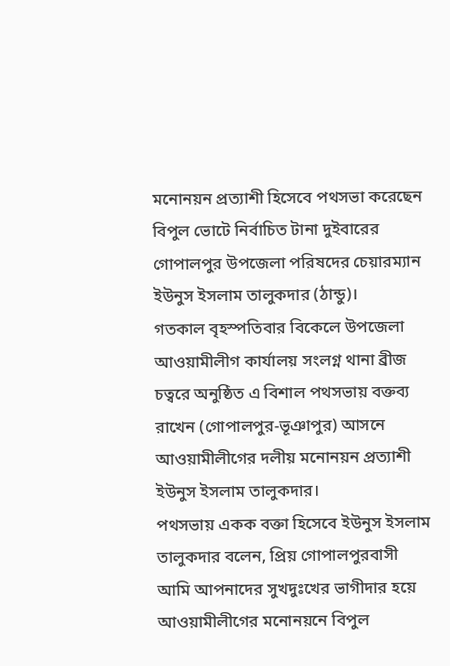মনোনয়ন প্রত্যাশী হিসেবে পথসভা করেছেন বিপুল ভোটে নির্বাচিত টানা দুইবারের গোপালপুর উপজেলা পরিষদের চেয়ারম্যান ইউনুস ইসলাম তালুকদার (ঠান্ডু)।
গতকাল বৃহস্পতিবার বিকেলে উপজেলা আওয়ামীলীগ কার্যালয় সংলগ্ন থানা ব্রীজ চত্বরে অনুষ্ঠিত এ বিশাল পথসভায় বক্তব্য রাখেন (গোপালপুর-ভূঞাপুর) আসনে আওয়ামীলীগের দলীয় মনোনয়ন প্রত্যাশী ইউনুস ইসলাম তালুকদার।
পথসভায় একক বক্তা হিসেবে ইউনুস ইসলাম তালুকদার বলেন, প্রিয় গোপালপুরবাসী আমি আপনাদের সুখদুঃখের ভাগীদার হয়ে আওয়ামীলীগের মনোনয়নে বিপুল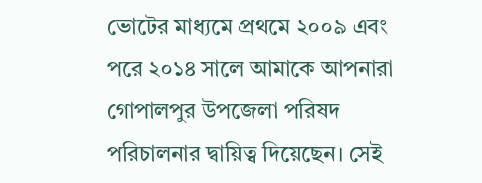ভোটের মাধ্যমে প্রথমে ২০০৯ এবং পরে ২০১৪ সালে আমাকে আপনারা গোপালপুর উপজেলা পরিষদ পরিচালনার দ্বায়িত্ব দিয়েছেন। সেই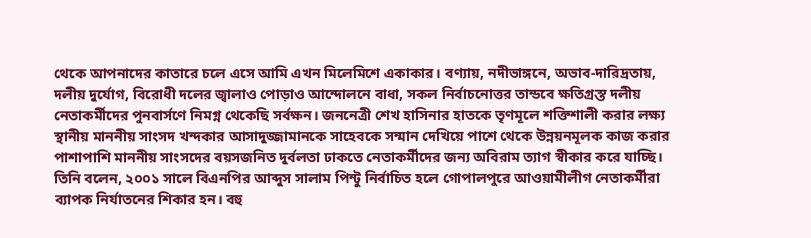থেকে আপনাদের কাতারে চলে এসে আমি এখন মিলেমিশে একাকার। বণ্যায়, নদীভাঙ্গনে, অভাব-দারিদ্রতায়, দলীয় দুর্যোগ, বিরোধী দলের জ্বালাও পোড়াও আন্দোলনে বাধা, সকল নির্বাচনোত্তর তান্ডবে ক্ষতিগ্রস্ত দলীয় নেতাকর্মীদের পুনবার্সণে নিমগ্ন থেকেছি সর্বক্ষন। জননেত্রী শেখ হাসিনার হাতকে তৃণমূলে শক্তিশালী করার লক্ষ্য স্থানীয় মাননীয় সাংসদ খন্দকার আসাদুজ্জামানকে সাহেবকে সন্মান দেখিয়ে পাশে থেকে উন্নয়নমূলক কাজ করার পাশাপাশি মাননীয় সাংসদের বয়সজনিত দুর্বলতা ঢাকতে নেতাকর্মীদের জন্য অবিরাম ত্যাগ স্বীকার করে যাচ্ছি।
তিনি বলেন, ২০০১ সালে বিএনপির আব্দুস সালাম পিন্টু নির্বাচিত হলে গোপালপুরে আওয়ামীলীগ নেতাকর্মীরা ব্যাপক নির্যাতনের শিকার হন। বহু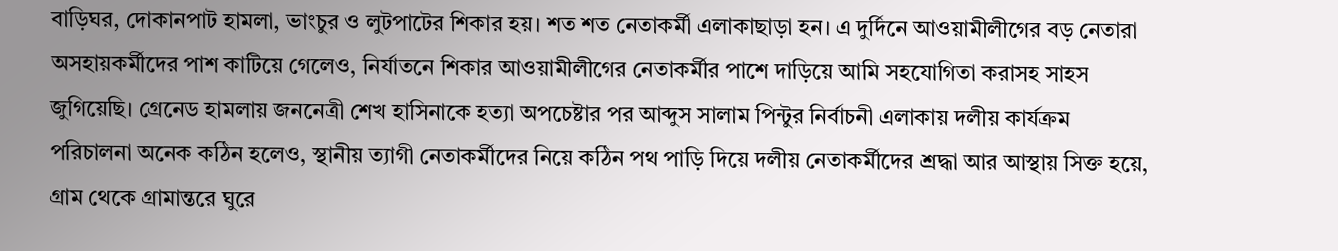বাড়িঘর, দোকানপাট হামলা, ভাংচুর ও লুটপাটের শিকার হয়। শত শত নেতাকর্মী এলাকাছাড়া হন। এ দুর্দিনে আওয়ামীলীগের বড় নেতারা অসহায়কর্মীদের পাশ কাটিয়ে গেলেও, নির্যাতনে শিকার আওয়ামীলীগের নেতাকর্মীর পাশে দাড়িয়ে আমি সহযোগিতা করাসহ সাহস জুগিয়েছি। গ্রেনেড হামলায় জননেত্রী শেখ হাসিনাকে হত্যা অপচেষ্টার পর আব্দুস সালাম পিন্টুর নির্বাচনী এলাকায় দলীয় কার্যক্রম পরিচালনা অনেক কঠিন হলেও, স্থানীয় ত্যাগী নেতাকর্মীদের নিয়ে কঠিন পথ পাড়ি দিয়ে দলীয় নেতাকর্মীদের শ্রদ্ধা আর আস্থায় সিক্ত হয়ে, গ্রাম থেকে গ্রামান্তরে ঘুরে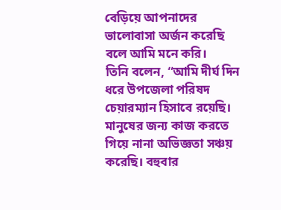বেড়িয়ে আপনাদের ভালোবাসা অর্জন করেছি বলে আমি মনে করি।
তিনি বলেন, “আমি দীর্ঘ দিন ধরে উপজেলা পরিষদ চেয়ারম্যান হিসাবে রয়েছি। মানুষের জন্য কাজ করতে গিয়ে নানা অভিজ্ঞতা সঞ্চয় করেছি। বহুবার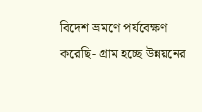বিদেশ ভ্রমণে পর্যবেক্ষণ করেছি- গ্রাম হচ্ছে উন্নয়নের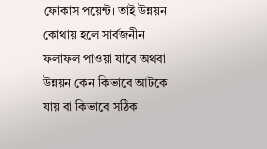ফোকাস পয়েন্ট। তাই উন্নয়ন কোথায় হলে সার্বজনীন ফলাফল পাওয়া যাবে অথবা উন্নয়ন কেন কিভাবে আটকে যায় বা কিভাবে সঠিক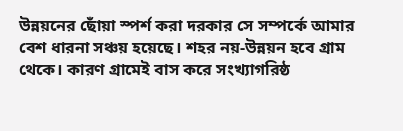উন্নয়নের ছোঁয়া স্পর্শ করা দরকার সে সম্পর্কে আমার বেশ ধারনা সঞ্চয় হয়েছে। শহর নয়-উন্নয়ন হবে গ্রাম থেকে। কারণ গ্রামেই বাস করে সংখ্যাগরিষ্ঠ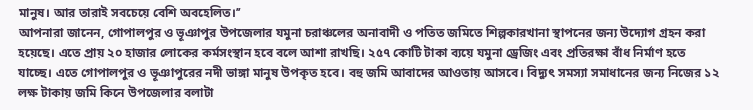মানুষ। আর তারাই সবচেয়ে বেশি অবহেলিত।’’
আপনারা জানেন, গোপালপুর ও ভূঞাপুর উপজেলার যমুনা চরাঞ্চলের অনাবাদী ও পতিত জমিতে শিল্পকারখানা স্থাপনের জন্য উদ্যোগ গ্রহন করা হয়েছে। এতে প্রায় ২০ হাজার লোকের কর্মসংস্থান হবে বলে আশা রাখছি। ২৫৭ কোটি টাকা ব্যয়ে যমুনা ড্রেজিং এবং প্রতিরক্ষা বাঁধ নির্মাণ হতে যাচ্ছে। এতে গোপালপুর ও ভূঞাপুরের নদী ভাঙ্গা মানুষ উপকৃত হবে। বহু জমি আবাদের আওতায় আসবে। বিদ্যুৎ সমস্যা সমাধানের জন্য নিজের ১২ লক্ষ টাকায় জমি কিনে উপজেলার বলাটা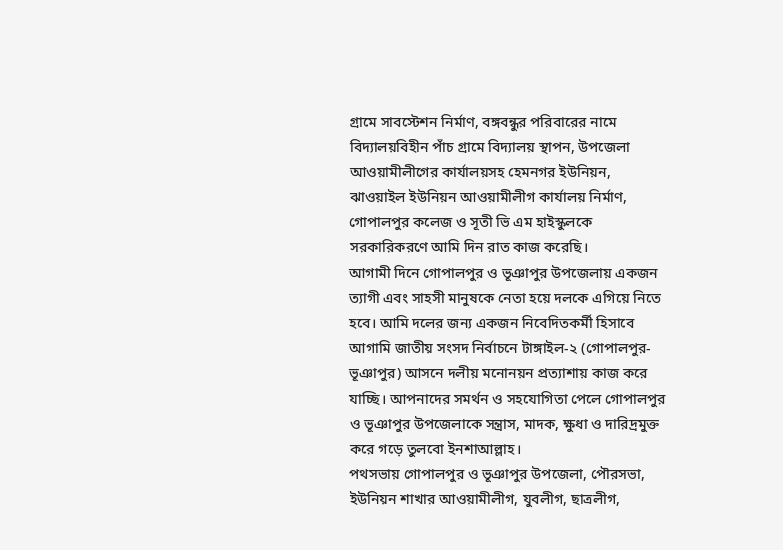গ্রামে সাবস্টেশন নির্মাণ, বঙ্গবন্ধুর পরিবারের নামে বিদ্যালয়বিহীন পাঁচ গ্রামে বিদ্যালয় স্থাপন, উপজেলা আওয়ামীলীগের কার্যালয়সহ হেমনগর ইউনিয়ন, ঝাওয়াইল ইউনিয়ন আওয়ামীলীগ কার্যালয় নির্মাণ, গোপালপুর কলেজ ও সূতী ভি এম হাইস্কুলকে সরকারিকরণে আমি দিন রাত কাজ করেছি।
আগামী দিনে গোপালপুর ও ভূঞাপুর উপজেলায় একজন ত্যাগী এবং সাহসী মানুষকে নেতা হয়ে দলকে এগিয়ে নিতে হবে। আমি দলের জন্য একজন নিবেদিতকর্মী হিসাবে আগামি জাতীয় সংসদ নির্বাচনে টাঙ্গাইল-২ (গোপালপুর-ভূঞাপুর) আসনে দলীয় মনোনয়ন প্রত্যাশায় কাজ করে যাচ্ছি। আপনাদের সমর্থন ও সহযোগিতা পেলে গোপালপুর ও ভূঞাপুর উপজেলাকে সন্ত্রাস, মাদক, ক্ষুধা ও দারিদ্রমুক্ত করে গড়ে তুলবো ইনশাআল্লাহ।
পথসভায় গোপালপুর ও ভূঞাপুর উপজেলা, পৌরসভা, ইউনিয়ন শাখার আওয়ামীলীগ, যুবলীগ, ছাত্রলীগ,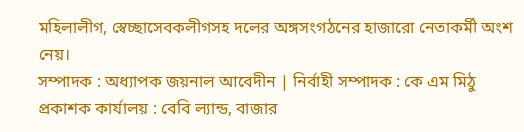মহিলালীগ, স্বেচ্ছাসেবকলীগসহ দলের অঙ্গসংগঠনের হাজারো নেতাকর্মী অংশ নেয়।
সম্পাদক : অধ্যাপক জয়নাল আবেদীন | নির্বাহী সম্পাদক : কে এম মিঠু
প্রকাশক কার্যালয় : বেবি ল্যান্ড, বাজার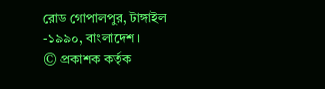রোড গোপালপুর, টাঙ্গাইল -১৯৯০, বাংলাদেশ।
© প্রকাশক কর্তৃক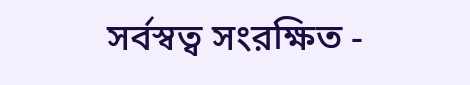সর্বস্বত্ব সংরক্ষিত -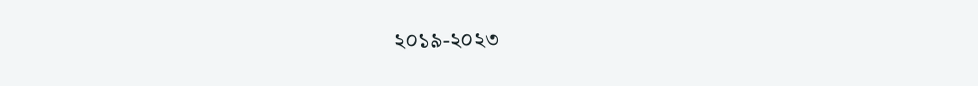২০১৯-২০২৩